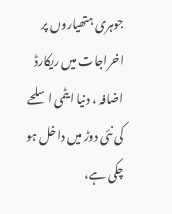جوہری ہتھیاروں پر اخراجات میں ریکارڈ اضافہ ، دنیا ایٹمی اسلحے کی نئی دوڑ میں داخل ہو چکی ہے،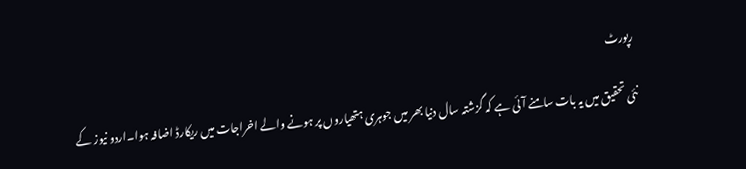رپورٹ

نئی تحقیق میں یہ بات سامنے آئی ہے کہ گزشتہ سال دنیا بھر میں جوہری ہتھیاروں پر ہونے والے اخراجات میں ریکارڈ اضافہ ہوا۔اردو نیوز کے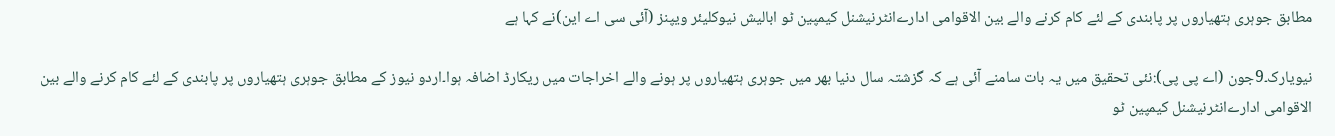مطابق جوہری ہتھیاروں پر پابندی کے لئے کام کرنے والے بین الاقوامی ادارےانٹرنیشنل کیمپین ٹو ابالیش نیوکلیئر ویپنز (آئی سی اے این)نے کہا ہے

نیویارک۔9جون (اے پی پی):نئی تحقیق میں یہ بات سامنے آئی ہے کہ گزشتہ سال دنیا بھر میں جوہری ہتھیاروں پر ہونے والے اخراجات میں ریکارڈ اضافہ ہوا۔اردو نیوز کے مطابق جوہری ہتھیاروں پر پابندی کے لئے کام کرنے والے بین الاقوامی ادارےانٹرنیشنل کیمپین ٹو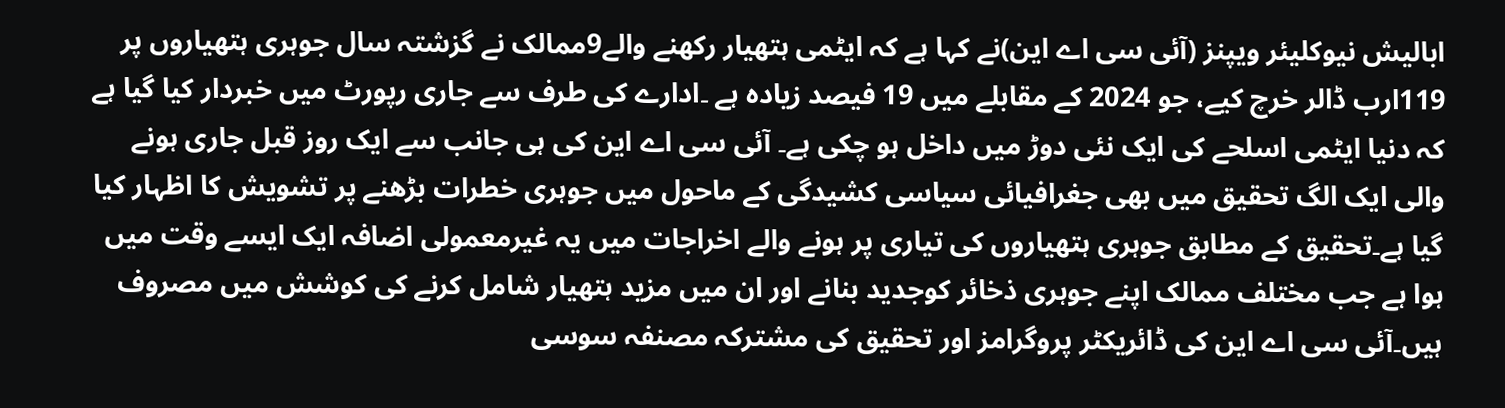ابالیش نیوکلیئر ویپنز (آئی سی اے این)نے کہا ہے کہ ایٹمی ہتھیار رکھنے والے9ممالک نے گزشتہ سال جوہری ہتھیاروں پر 119ارب ڈالر خرچ کیے، جو 2024 کے مقابلے میں 19 فیصد زیادہ ہے ۔ادارے کی طرف سے جاری رپورٹ میں خبردار کیا گیا ہے کہ دنیا ایٹمی اسلحے کی ایک نئی دوڑ میں داخل ہو چکی ہے۔ آئی سی اے این کی ہی جانب سے ایک روز قبل جاری ہونے والی ایک الگ تحقیق میں بھی جغرافیائی سیاسی کشیدگی کے ماحول میں جوہری خطرات بڑھنے پر تشویش کا اظہار کیا گیا ہے۔تحقیق کے مطابق جوہری ہتھیاروں کی تیاری پر ہونے والے اخراجات میں یہ غیرمعمولی اضافہ ایک ایسے وقت میں ہوا ہے جب مختلف ممالک اپنے جوہری ذخائر کوجدید بنانے اور ان میں مزید ہتھیار شامل کرنے کی کوشش میں مصروف ہیں۔آئی سی اے این کی ڈائریکٹر پروگرامز اور تحقیق کی مشترکہ مصنفہ سوسی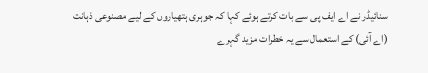سنائیڈر نے اے ایف پی سے بات کرتے ہوئے کہا کہ جوہری ہتھیاروں کے لیے مصنوعی ذہانت (اے آئی) کے استعمال سے یہ خطرات مزید گہرے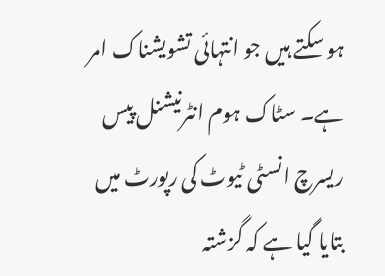ہو سکتے ہیں جو انتہائی تشویشناک امر ہے۔ سٹاک ہوم انٹرنیشنل پیس ریسرچ انسٹی ٹیوٹ کی رپورٹ میں بتایا گیا ہے کہ گزشتہ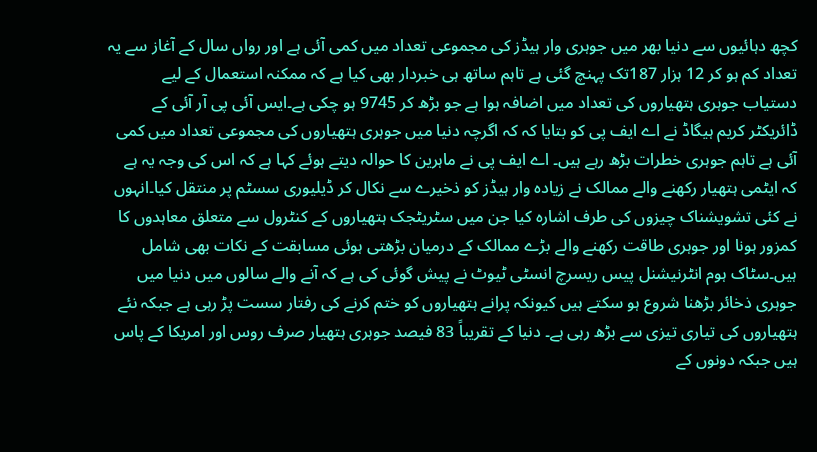کچھ دہائیوں سے دنیا بھر میں جوہری وار ہیڈز کی مجموعی تعداد میں کمی آئی ہے اور رواں سال کے آغاز سے یہ تعداد کم ہو کر 12 ہزار 187تک پہنچ گئی ہے تاہم ساتھ ہی خبردار بھی کیا ہے کہ ممکنہ استعمال کے لیے دستیاب جوہری ہتھیاروں کی تعداد میں اضافہ ہوا ہے جو بڑھ کر 9745 ہو چکی ہے۔ایس آئی پی آر آئی کے ڈائریکٹر کریم ہیگاڈ نے اے ایف پی کو بتایا کہ کہ اگرچہ دنیا میں جوہری ہتھیاروں کی مجموعی تعداد میں کمی آئی ہے تاہم جوہری خطرات بڑھ رہے ہیں۔ اے ایف پی نے ماہرین کا حوالہ دیتے ہوئے کہا ہے کہ اس کی وجہ یہ ہے کہ ایٹمی ہتھیار رکھنے والے ممالک نے زیادہ وار ہیڈز کو ذخیرے سے نکال کر ڈیلیوری سسٹم پر منتقل کیا۔انہوں نے کئی تشویشناک چیزوں کی طرف اشارہ کیا جن میں سٹریٹجک ہتھیاروں کے کنٹرول سے متعلق معاہدوں کا کمزور ہونا اور جوہری طاقت رکھنے والے بڑے ممالک کے درمیان بڑھتی ہوئی مسابقت کے نکات بھی شامل ہیں۔سٹاک ہوم انٹرنیشنل پیس ریسرچ انسٹی ٹیوٹ نے پیش گوئی کی ہے کہ آنے والے سالوں میں دنیا میں جوہری ذخائر بڑھنا شروع ہو سکتے ہیں کیونکہ پرانے ہتھیاروں کو ختم کرنے کی رفتار سست پڑ رہی ہے جبکہ نئے ہتھیاروں کی تیاری تیزی سے بڑھ رہی ہے۔ دنیا کے تقریباً 83 فیصد جوہری ہتھیار صرف روس اور امریکا کے پاس ہیں جبکہ دونوں کے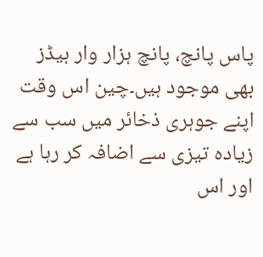پاس پانچ، پانچ ہزار وار ہیڈز بھی موجود ہیں۔چین اس وقت اپنے جوہری ذخائر میں سب سے زیادہ تیزی سے اضافہ کر رہا ہے اور اس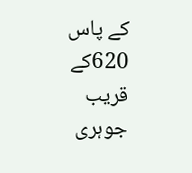کے پاس 620کے قریب جوہری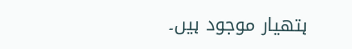ہتھیار موجود ہیں۔